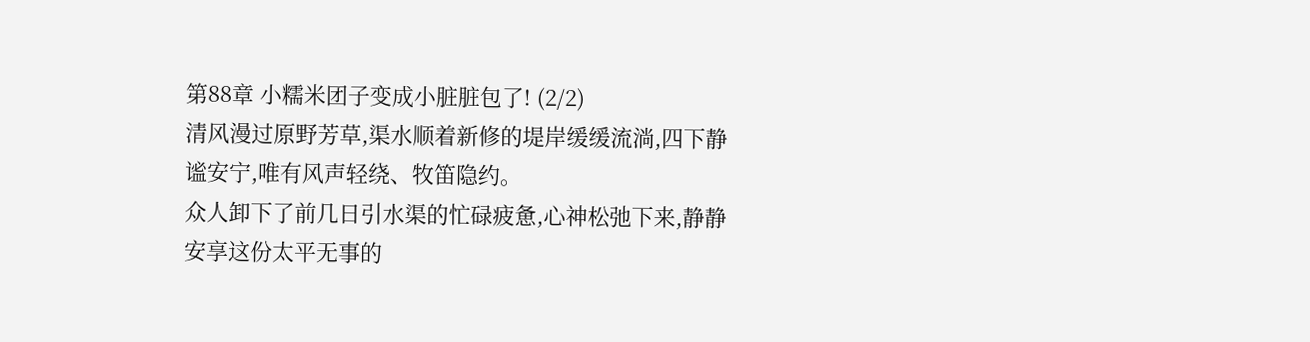第88章 小糯米团子变成小脏脏包了! (2/2)
清风漫过原野芳草,渠水顺着新修的堤岸缓缓流淌,四下静谧安宁,唯有风声轻绕、牧笛隐约。
众人卸下了前几日引水渠的忙碌疲惫,心神松弛下来,静静安享这份太平无事的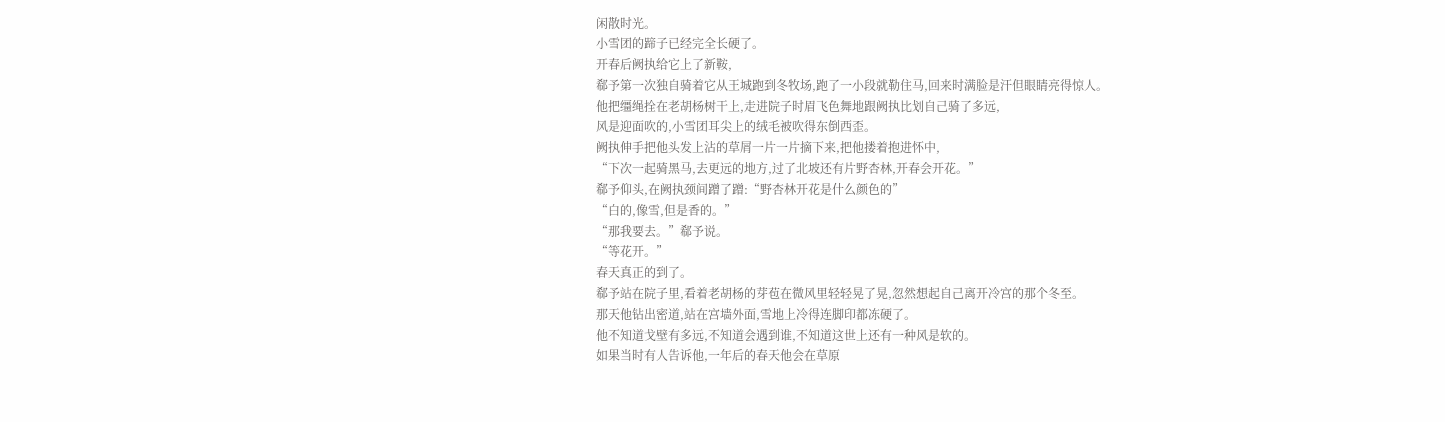闲散时光。
小雪团的蹄子已经完全长硬了。
开春后阙执给它上了新鞍,
郗予第一次独自骑着它从王城跑到冬牧场,跑了一小段就勒住马,回来时满脸是汗但眼睛亮得惊人。
他把缰绳拴在老胡杨树干上,走进院子时眉飞色舞地跟阙执比划自己骑了多远,
风是迎面吹的,小雪团耳尖上的绒毛被吹得东倒西歪。
阙执伸手把他头发上沾的草屑一片一片摘下来,把他搂着抱进怀中,
“下次一起骑黑马,去更远的地方,过了北坡还有片野杏林,开春会开花。”
郗予仰头,在阙执颈间蹭了蹭:“野杏林开花是什么颜色的”
“白的,像雪,但是香的。”
“那我要去。”郗予说。
“等花开。”
春天真正的到了。
郗予站在院子里,看着老胡杨的芽苞在微风里轻轻晃了晃,忽然想起自己离开冷宫的那个冬至。
那天他钻出密道,站在宫墙外面,雪地上冷得连脚印都冻硬了。
他不知道戈壁有多远,不知道会遇到谁,不知道这世上还有一种风是软的。
如果当时有人告诉他,一年后的春天他会在草原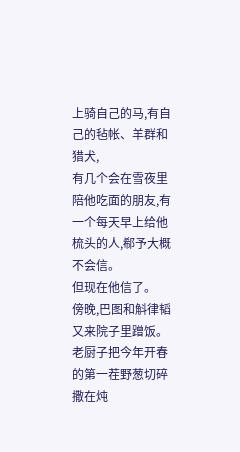上骑自己的马,有自己的毡帐、羊群和猎犬,
有几个会在雪夜里陪他吃面的朋友,有一个每天早上给他梳头的人,郗予大概不会信。
但现在他信了。
傍晚,巴图和斛律韬又来院子里蹭饭。
老厨子把今年开春的第一茬野葱切碎撒在炖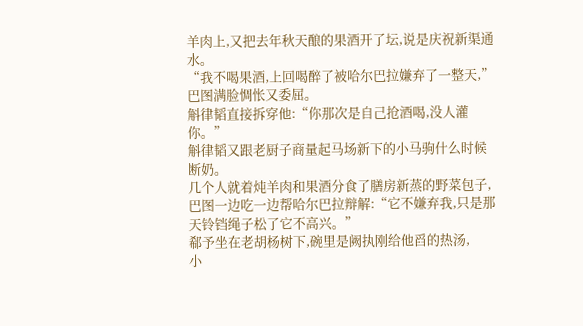羊肉上,又把去年秋天酿的果酒开了坛,说是庆祝新渠通水。
“我不喝果酒,上回喝醉了被哈尔巴拉嫌弃了一整天,”巴图满脸惆怅又委屈。
斛律韬直接拆穿他:“你那次是自己抢酒喝,没人灌你。”
斛律韬又跟老厨子商量起马场新下的小马驹什么时候断奶。
几个人就着炖羊肉和果酒分食了膳房新蒸的野菜包子,
巴图一边吃一边帮哈尔巴拉辩解:“它不嫌弃我,只是那天铃铛绳子松了它不高兴。”
郗予坐在老胡杨树下,碗里是阙执刚给他舀的热汤,
小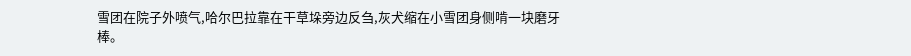雪团在院子外喷气,哈尔巴拉靠在干草垛旁边反刍,灰犬缩在小雪团身侧啃一块磨牙棒。